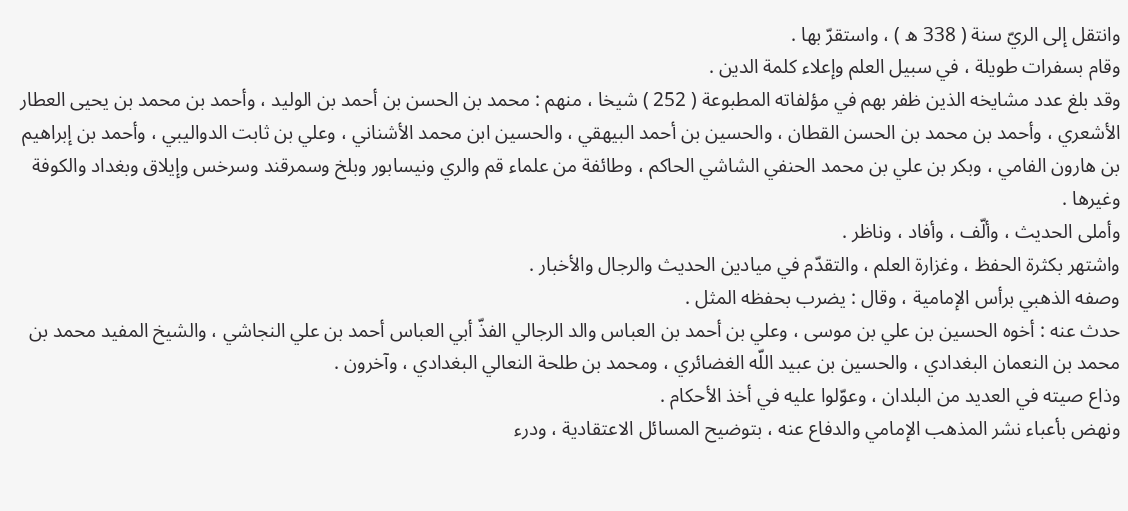وانتقل إلى الريّ سنة ( 338 ه ) ، واستقرّ بها .
وقام بسفرات طويلة ، في سبيل العلم وإعلاء كلمة الدين .
وقد بلغ عدد مشايخه الذين ظفر بهم في مؤلفاته المطبوعة ( 252 ) شيخا ، منهم : محمد بن الحسن بن أحمد بن الوليد ، وأحمد بن محمد بن يحيى العطار الأشعري ، وأحمد بن محمد بن الحسن القطان ، والحسين بن أحمد البيهقي ، والحسين ابن محمد الأشناني ، وعلي بن ثابت الدواليبي ، وأحمد بن إبراهيم بن هارون الفامي ، وبكر بن علي بن محمد الحنفي الشاشي الحاكم ، وطائفة من علماء قم والري ونيسابور وبلخ وسمرقند وسرخس وإيلاق وبغداد والكوفة وغيرها .
وأملى الحديث ، وألّف ، وأفاد ، وناظر .
واشتهر بكثرة الحفظ ، وغزارة العلم ، والتقدّم في ميادين الحديث والرجال والأخبار .
وصفه الذهبي برأس الإمامية ، وقال : يضرب بحفظه المثل .
حدث عنه : أخوه الحسين بن علي بن موسى ، وعلي بن أحمد بن العباس والد الرجالي الفذّ أبي العباس أحمد بن علي النجاشي ، والشيخ المفيد محمد بن محمد بن النعمان البغدادي ، والحسين بن عبيد اللّه الغضائري ، ومحمد بن طلحة النعالي البغدادي ، وآخرون .
وذاع صيته في العديد من البلدان ، وعوّلوا عليه في أخذ الأحكام .
ونهض بأعباء نشر المذهب الإمامي والدفاع عنه ، بتوضيح المسائل الاعتقادية ، ودرء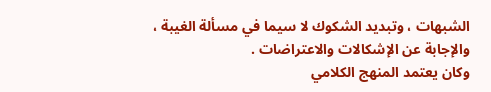الشبهات ، وتبديد الشكوك لا سيما في مسألة الغيبة ، والإجابة عن الإشكالات والاعتراضات .
وكان يعتمد المنهج الكلامي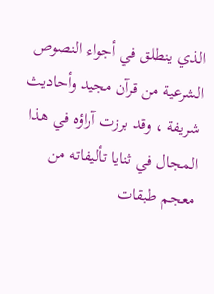الذي ينطلق في أجواء النصوص الشرعية من قرآن مجيد وأحاديث شريفة ، وقد برزت آراؤه في هذا المجال في ثنايا تأليفاته من
معجم طبقات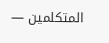المتكلمين —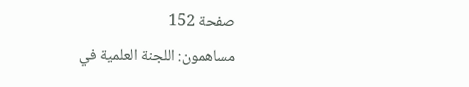صفحة 152
مساهمون: اللجنة العلمية في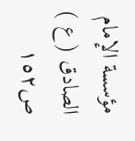مؤسسة الإمام الصادق ( ع )
ص١٥٢